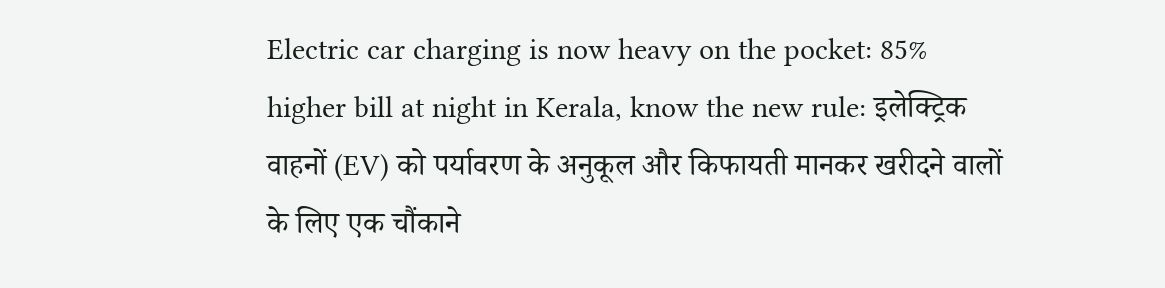Electric car charging is now heavy on the pocket: 85% higher bill at night in Kerala, know the new rule: इलेक्ट्रिक वाहनों (EV) को पर्यावरण के अनुकूल और किफायती मानकर खरीदने वालों के लिए एक चौंकाने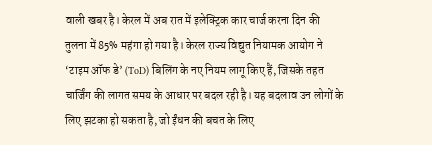वाली खबर है। केरल में अब रात में इलेक्ट्रिक कार चार्ज करना दिन की तुलना में 85% महंगा हो गया है। केरल राज्य विद्युत नियामक आयोग ने ‘टाइम ऑफ डे’ (ToD) बिलिंग के नए नियम लागू किए हैं, जिसके तहत चार्जिंग की लागत समय के आधार पर बदल रही है। यह बदलाव उन लोगों के लिए झटका हो सकता है, जो ईंधन की बचत के लिए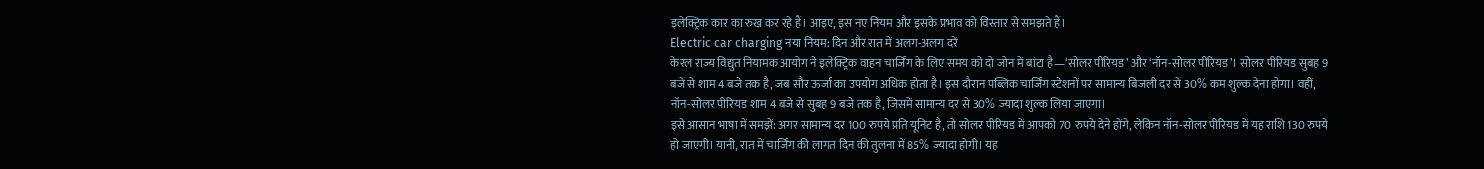इलेक्ट्रिक कार का रुख कर रहे हैं। आइए, इस नए नियम और इसके प्रभाव को विस्तार से समझते हैं।
Electric car charging नया नियम: दिन और रात में अलग-अलग दरें
केरल राज्य विद्युत नियामक आयोग ने इलेक्ट्रिक वाहन चार्जिंग के लिए समय को दो जोन में बांटा है—‘सोलर पीरियड’ और ‘नॉन-सोलर पीरियड’। सोलर पीरियड सुबह 9 बजे से शाम 4 बजे तक है, जब सौर ऊर्जा का उपयोग अधिक होता है। इस दौरान पब्लिक चार्जिंग स्टेशनों पर सामान्य बिजली दर से 30% कम शुल्क देना होगा। वहीं, नॉन-सोलर पीरियड शाम 4 बजे से सुबह 9 बजे तक है, जिसमें सामान्य दर से 30% ज्यादा शुल्क लिया जाएगा।
इसे आसान भाषा में समझें: अगर सामान्य दर 100 रुपये प्रति यूनिट है, तो सोलर पीरियड में आपको 70 रुपये देने होंगे, लेकिन नॉन-सोलर पीरियड में यह राशि 130 रुपये हो जाएगी। यानी, रात में चार्जिंग की लागत दिन की तुलना में 85% ज्यादा होगी। यह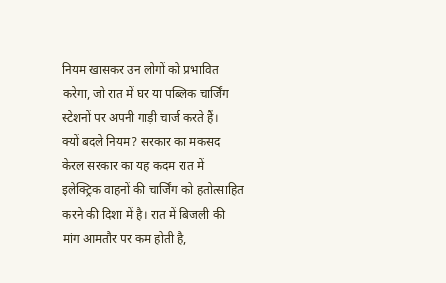नियम खासकर उन लोगों को प्रभावित करेगा, जो रात में घर या पब्लिक चार्जिंग स्टेशनों पर अपनी गाड़ी चार्ज करते हैं।
क्यों बदले नियम? सरकार का मकसद
केरल सरकार का यह कदम रात में इलेक्ट्रिक वाहनों की चार्जिंग को हतोत्साहित करने की दिशा में है। रात में बिजली की मांग आमतौर पर कम होती है,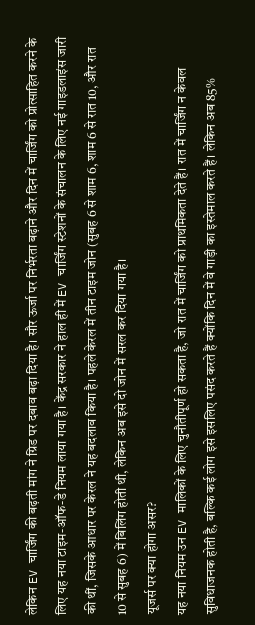लेकिन EV चार्जिंग की बढ़ती मांग ने ग्रिड पर दबाव बढ़ा दिया है। सौर ऊर्जा पर निर्भरता बढ़ाने और दिन में चार्जिंग को प्रोत्साहित करने के लिए यह नया टाइम-ऑफ-डे नियम लाया गया है। केंद्र सरकार ने हाल ही में EV चार्जिंग स्टेशनों के संचालन के लिए नई गाइडलाइंस जारी की थीं, जिसके आधार पर केरल ने यह बदलाव किया है। पहले केरल में तीन टाइम जोन (सुबह 6 से शाम 6, शाम 6 से रात 10, और रात 10 से सुबह 6) में बिलिंग होती थी, लेकिन अब इसे दो जोन में सरल कर दिया गया है।
यूजर्स पर क्या होगा असर?
यह नया नियम उन EV मालिकों के लिए चुनौतीपूर्ण हो सकता है, जो रात में चार्जिंग को प्राथमिकता देते हैं। रात में चार्जिंग न केवल सुविधाजनक होती है, बल्कि कई लोग इसे इसलिए पसंद करते हैं क्योंकि दिन में वे गाड़ी का इस्तेमाल करते हैं। लेकिन अब 85%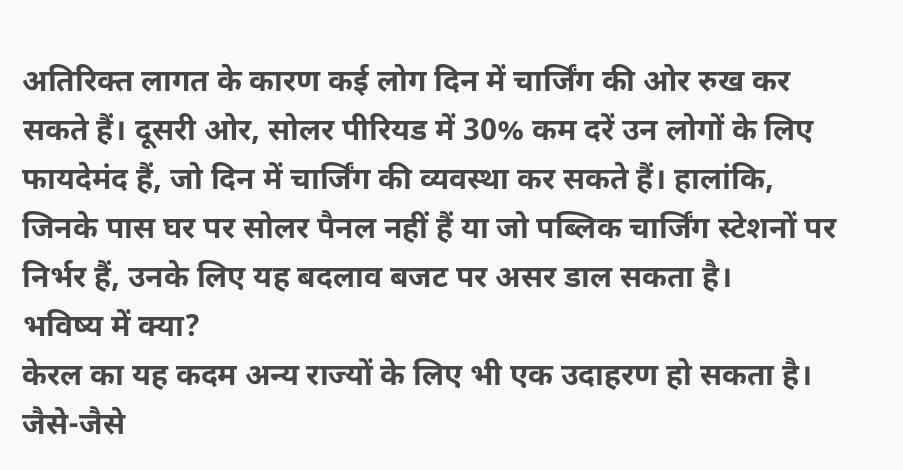अतिरिक्त लागत के कारण कई लोग दिन में चार्जिंग की ओर रुख कर सकते हैं। दूसरी ओर, सोलर पीरियड में 30% कम दरें उन लोगों के लिए फायदेमंद हैं, जो दिन में चार्जिंग की व्यवस्था कर सकते हैं। हालांकि, जिनके पास घर पर सोलर पैनल नहीं हैं या जो पब्लिक चार्जिंग स्टेशनों पर निर्भर हैं, उनके लिए यह बदलाव बजट पर असर डाल सकता है।
भविष्य में क्या?
केरल का यह कदम अन्य राज्यों के लिए भी एक उदाहरण हो सकता है। जैसे-जैसे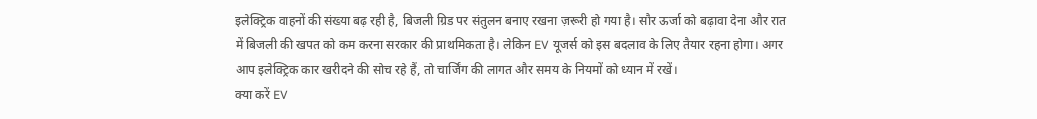इलेक्ट्रिक वाहनों की संख्या बढ़ रही है, बिजली ग्रिड पर संतुलन बनाए रखना ज़रूरी हो गया है। सौर ऊर्जा को बढ़ावा देना और रात में बिजली की खपत को कम करना सरकार की प्राथमिकता है। लेकिन EV यूजर्स को इस बदलाव के लिए तैयार रहना होगा। अगर आप इलेक्ट्रिक कार खरीदने की सोच रहे हैं, तो चार्जिंग की लागत और समय के नियमों को ध्यान में रखें।
क्या करें EV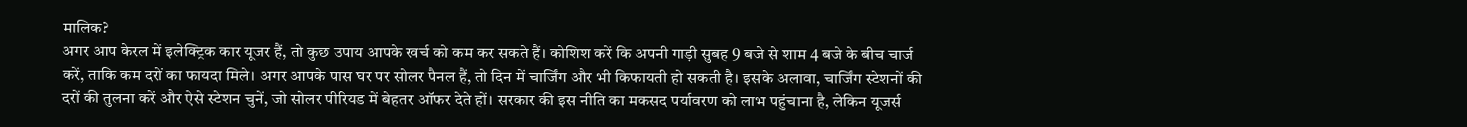मालिक?
अगर आप केरल में इलेक्ट्रिक कार यूजर हैं, तो कुछ उपाय आपके खर्च को कम कर सकते हैं। कोशिश करें कि अपनी गाड़ी सुबह 9 बजे से शाम 4 बजे के बीच चार्ज करें, ताकि कम दरों का फायदा मिले। अगर आपके पास घर पर सोलर पैनल हैं, तो दिन में चार्जिंग और भी किफायती हो सकती है। इसके अलावा, चार्जिंग स्टेशनों की दरों की तुलना करें और ऐसे स्टेशन चुनें, जो सोलर पीरियड में बेहतर ऑफर देते हों। सरकार की इस नीति का मकसद पर्यावरण को लाभ पहुंचाना है, लेकिन यूजर्स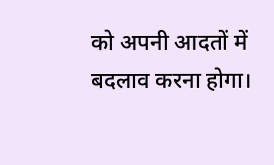को अपनी आदतों में बदलाव करना होगा।